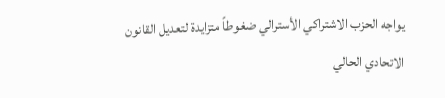يواجه الحزب الاشتراكي الأسترالي ضغوطاً متزايدة لتعديل القانون الاتحادي الحالي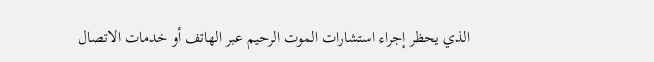الذي يحظر إجراء استشارات الموت الرحيم عبر الهاتف أو خدمات الاتصال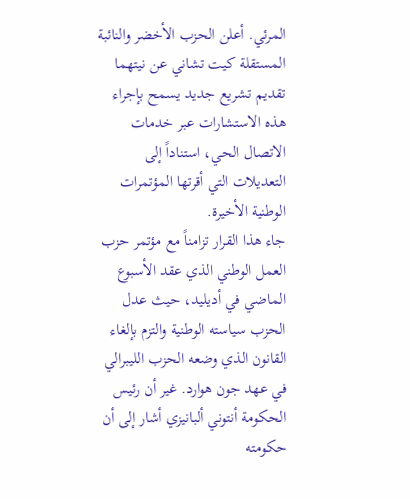المرئي. أعلن الحزب الأخضر والنائبة المستقلة كيت تشاني عن نيتهما تقديم تشريع جديد يسمح بإجراء هذه الاستشارات عبر خدمات الاتصال الحي، استناداً إلى التعديلات التي أقرتها المؤتمرات الوطنية الأخيرة.
جاء هذا القرار تزامناً مع مؤتمر حزب العمل الوطني الذي عقد الأسبوع الماضي في أديليد، حيث عدل الحزب سياسته الوطنية والتزم بإلغاء القانون الذي وضعه الحزب الليبرالي في عهد جون هوارد. غير أن رئيس الحكومة أنتوني ألبانيزي أشار إلى أن حكومته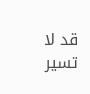قد لا تسير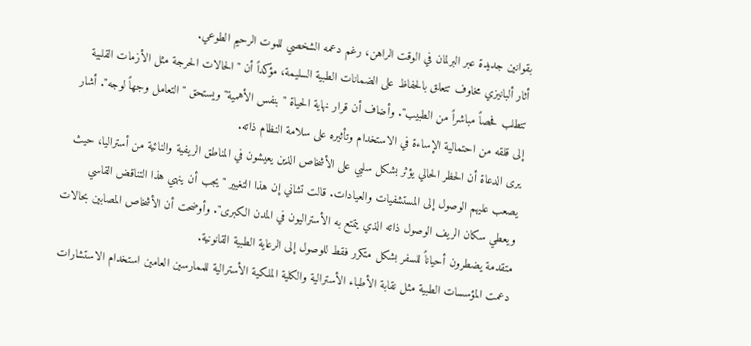بقوانين جديدة عبر البرلمان في الوقت الراهن، رغم دعمه الشخصي للموت الرحيم الطوعي.
أثار ألبانيزي مخاوف تتعلق بالحفاظ على الضمانات الطبية السليمة، مؤكداً أن "الحالات الحرجة مثل الأزمات القلبية تتطلب فحصاً مباشراً من الطبيب". وأضاف أن قرار نهاية الحياة "بنفس الأهمية" ويستحق "التعامل وجهاً لوجه". أشار إلى قلقه من احتمالية الإساءة في الاستخدام وتأثيره على سلامة النظام ذاته.
يرى الدعاة أن الحظر الحالي يؤثر بشكل سلبي على الأشخاص الذين يعيشون في المناطق الريفية والنائية من أستراليا، حيث يصعب عليهم الوصول إلى المستشفيات والعيادات. قالت تشاني إن هذا التغيير "يجب أن ينهي هذا التناقض القاسي ويعطي سكان الريف الوصول ذاته الذي يتمتع به الأستراليون في المدن الكبرى". وأوضحت أن الأشخاص المصابين بحالات متقدمة يضطرون أحياناً للسفر بشكل متكرر فقط للوصول إلى الرعاية الطبية القانونية.
دعمت المؤسسات الطبية مثل نقابة الأطباء الأسترالية والكلية الملكية الأسترالية للممارسين العامين استخدام الاستشارات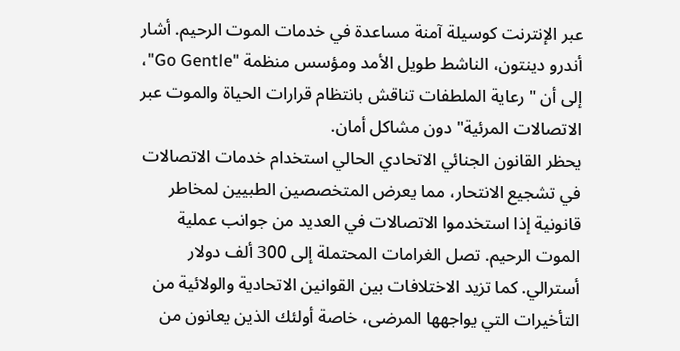عبر الإنترنت كوسيلة آمنة مساعدة في خدمات الموت الرحيم. أشار أندرو دينتون، الناشط طويل الأمد ومؤسس منظمة "Go Gentle"، إلى أن "رعاية الملطفات تناقش بانتظام قرارات الحياة والموت عبر الاتصالات المرئية" دون مشاكل أمان.
يحظر القانون الجنائي الاتحادي الحالي استخدام خدمات الاتصالات في تشجيع الانتحار، مما يعرض المتخصصين الطبيين لمخاطر قانونية إذا استخدموا الاتصالات في العديد من جوانب عملية الموت الرحيم. تصل الغرامات المحتملة إلى 300 ألف دولار أسترالي. كما تزيد الاختلافات بين القوانين الاتحادية والولائية من التأخيرات التي يواجهها المرضى، خاصة أولئك الذين يعانون من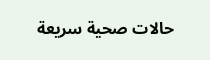حالات صحية سريعة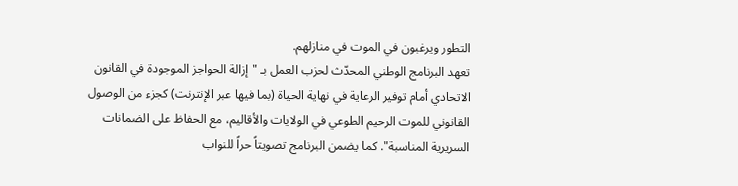التطور ويرغبون في الموت في منازلهم.
تعهد البرنامج الوطني المحدّث لحزب العمل بـ "إزالة الحواجز الموجودة في القانون الاتحادي أمام توفير الرعاية في نهاية الحياة (بما فيها عبر الإنترنت) كجزء من الوصول القانوني للموت الرحيم الطوعي في الولايات والأقاليم، مع الحفاظ على الضمانات السريرية المناسبة". كما يضمن البرنامج تصويتاً حراً للنواب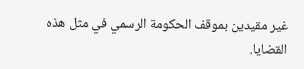غير مقيدين بموقف الحكومة الرسمي في مثل هذه القضايا.